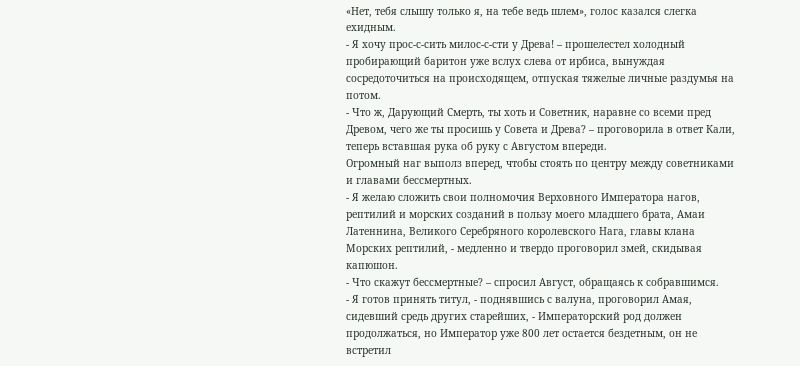«Нет, тебя слышу только я, на тебе ведь шлем», голос казался слегка ехидным.
- Я хочу прос-с-сить милос-с-сти у Древа! – прошелестел холодный пробирающий баритон уже вслух слева от ирбиса, вынуждая сосредоточиться на происходящем, отпуская тяжелые личные раздумья на потом.
- Что ж, Дарующий Смерть, ты хоть и Советник, наравне со всеми пред Древом, чего же ты просишь у Совета и Древа? – проговорила в ответ Кали, теперь вставшая рука об руку с Августом впереди.
Огромный наг выполз вперед, чтобы стоять по центру между советниками и главами бессмертных.
- Я желаю сложить свои полномочия Верховного Императора нагов, рептилий и морских созданий в пользу моего младшего брата, Амаи Латеннина, Великого Серебряного королевского Нага, главы клана Морских рептилий, - медленно и твердо проговорил змей, скидывая капюшон.
- Что скажут бессмертные? – спросил Август, обращаясь к собравшимся.
- Я готов принять титул, - поднявшись с валуна, проговорил Амая, сидевший средь других старейших, - Императорский род должен продолжаться, но Император уже 800 лет остается бездетным, он не встретил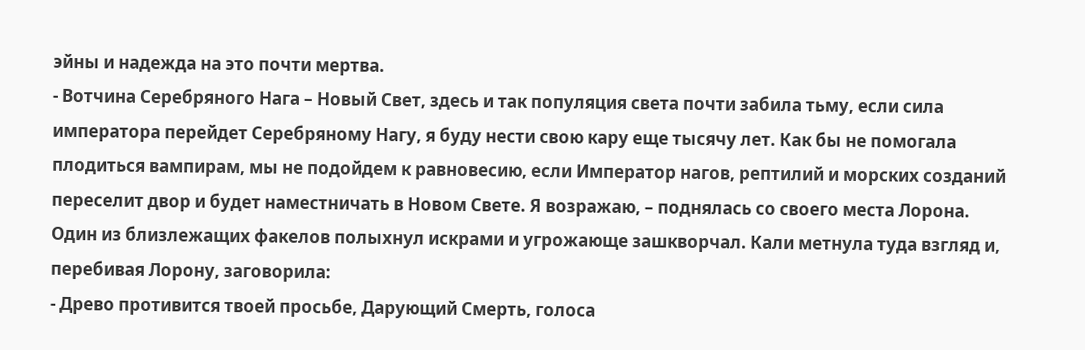эйны и надежда на это почти мертва.
- Вотчина Серебряного Нага – Новый Свет, здесь и так популяция света почти забила тьму, если сила императора перейдет Серебряному Нагу, я буду нести свою кару еще тысячу лет. Как бы не помогала плодиться вампирам, мы не подойдем к равновесию, если Император нагов, рептилий и морских созданий переселит двор и будет наместничать в Новом Свете. Я возражаю, – поднялась со своего места Лорона.
Один из близлежащих факелов полыхнул искрами и угрожающе зашкворчал. Кали метнула туда взгляд и, перебивая Лорону, заговорила:
- Древо противится твоей просьбе, Дарующий Смерть, голоса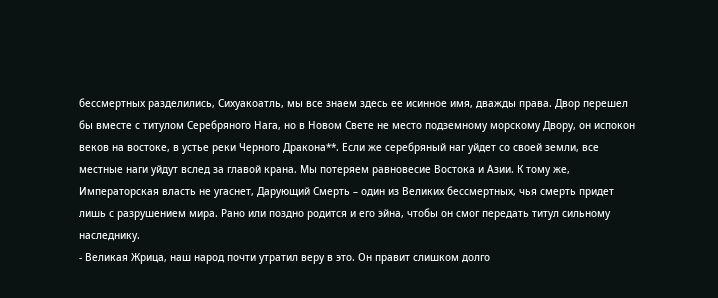бессмертных разделились, Сихуакоатль, мы все знаем здесь ее исинное имя, дважды права. Двор перешел бы вместе с титулом Серебряного Нага, но в Новом Свете не место подземному морскому Двору, он испокон веков на востоке, в устье реки Черного Дракона**. Если же серебряный наг уйдет со своей земли, все местные наги уйдут вслед за главой крана. Мы потеряем равновесие Востока и Азии. К тому же, Императорская власть не угаснет, Дарующий Смерть – один из Великих бессмертных, чья смерть придет лишь с разрушением мира. Рано или поздно родится и его эйна, чтобы он смог передать титул сильному наследнику.
- Великая Жрица, наш народ почти утратил веру в это. Он правит слишком долго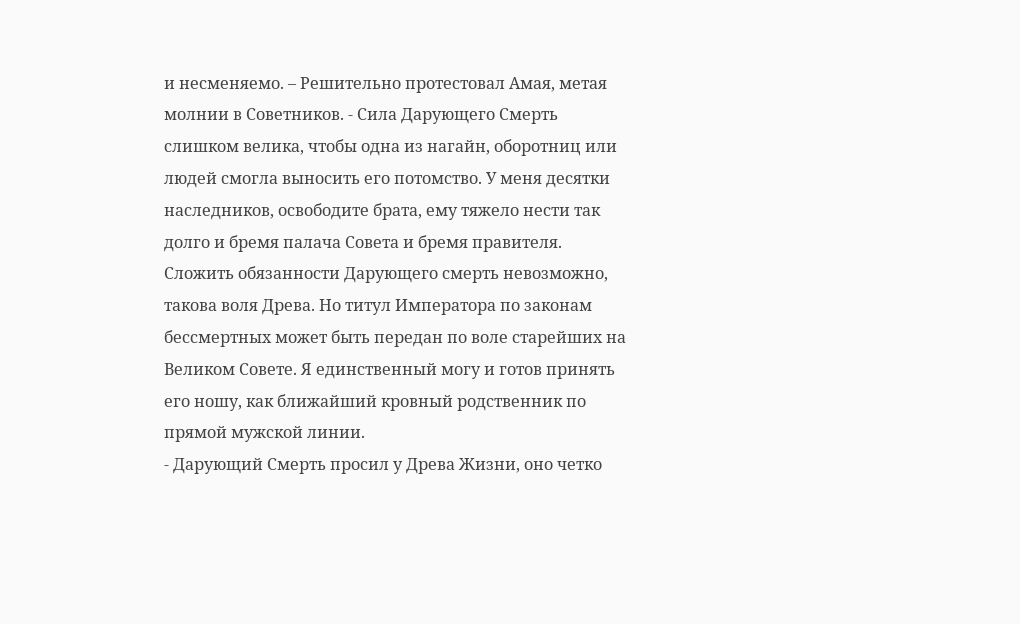и несменяемо. – Решительно протестовал Амая, метая молнии в Советников. - Сила Дарующего Смерть слишком велика, чтобы одна из нагайн, оборотниц или людей смогла выносить его потомство. У меня десятки наследников, освободите брата, ему тяжело нести так долго и бремя палача Совета и бремя правителя. Сложить обязанности Дарующего смерть невозможно, такова воля Древа. Но титул Императора по законам бессмертных может быть передан по воле старейших на Великом Совете. Я единственный могу и готов принять его ношу, как ближайший кровный родственник по прямой мужской линии.
- Дарующий Смерть просил у Древа Жизни, оно четко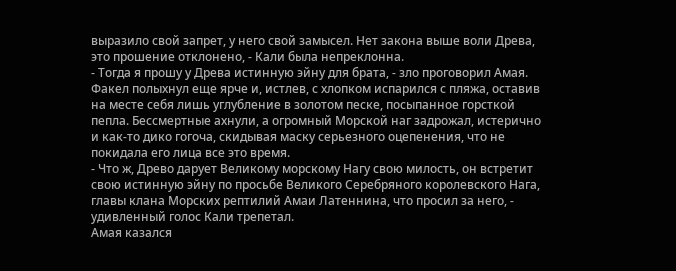выразило свой запрет, у него свой замысел. Нет закона выше воли Древа, это прошение отклонено, - Кали была непреклонна.
- Тогда я прошу у Древа истинную эйну для брата, - зло проговорил Амая.
Факел полыхнул еще ярче и, истлев, с хлопком испарился с пляжа, оставив на месте себя лишь углубление в золотом песке, посыпанное горсткой пепла. Бессмертные ахнули, а огромный Морской наг задрожал, истерично и как-то дико гогоча, скидывая маску серьезного оцепенения, что не покидала его лица все это время.
- Что ж, Древо дарует Великому морскому Нагу свою милость, он встретит свою истинную эйну по просьбе Великого Серебряного королевского Нага, главы клана Морских рептилий Амаи Латеннина, что просил за него, - удивленный голос Кали трепетал.
Амая казался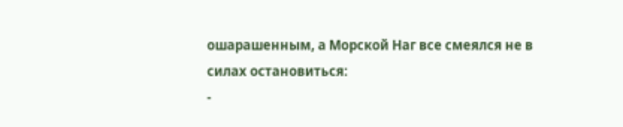ошарашенным, а Морской Наг все смеялся не в силах остановиться:
-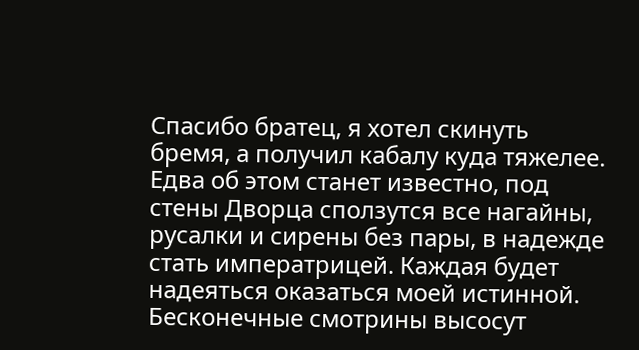Спасибо братец, я хотел скинуть бремя, а получил кабалу куда тяжелее. Едва об этом станет известно, под стены Дворца сползутся все нагайны, русалки и сирены без пары, в надежде стать императрицей. Каждая будет надеяться оказаться моей истинной. Бесконечные смотрины высосут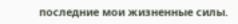последние мои жизненные силы.